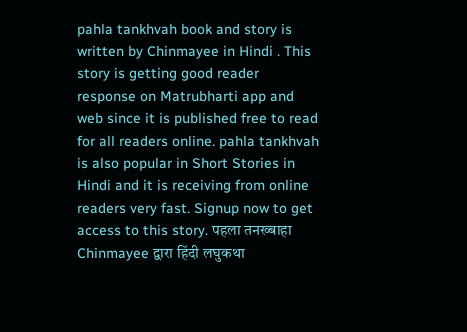pahla tankhvah book and story is written by Chinmayee in Hindi . This story is getting good reader response on Matrubharti app and web since it is published free to read for all readers online. pahla tankhvah is also popular in Short Stories in Hindi and it is receiving from online readers very fast. Signup now to get access to this story. पहला तनख्बाहा Chinmayee द्वारा हिंदी लघुकथा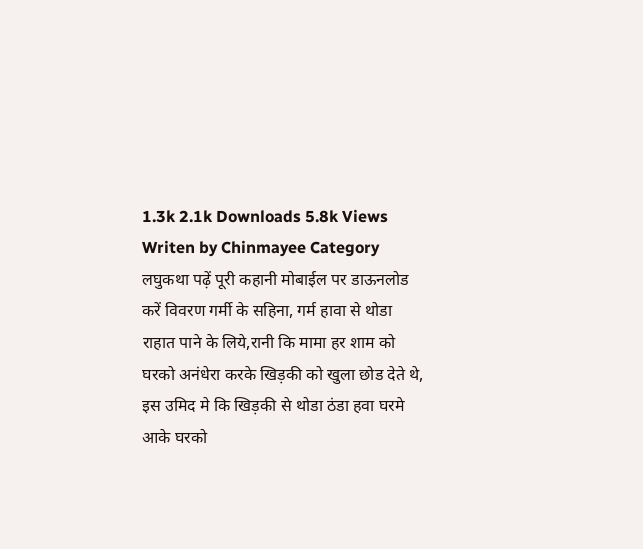1.3k 2.1k Downloads 5.8k Views Writen by Chinmayee Category लघुकथा पढ़ें पूरी कहानी मोबाईल पर डाऊनलोड करें विवरण गर्मी के सहिना, गर्म हावा से थोडा राहात पाने के लिये,रानी कि मामा हर शाम को घरको अनंधेरा करके खिड़की को खुला छोड देते थे, इस उमिद मे कि खिड़की से थोडा ठंडा हवा घरमे आके घरको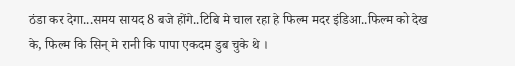ठंडा कर देगा...समय सायद 8 बजे होंगे..टिबि मे चाल रहा हे फिल्म मदर इंडिआ..फिल्म को देख के, फिल्म कि सिन् मे रानी कि पापा एकदम डुब चुके थे ।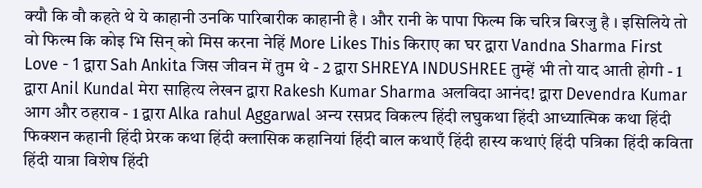क्यौ कि वौ कहते थे ये काहानी उनकि पारिबारीक काहानी है । और रानी के पापा फिल्म कि चरित्र बिरजु है । इसिलिये तो वो फिल्म कि कोइ भि सिन् को मिस करना नेहिं More Likes This किराए का घर द्वारा Vandna Sharma First Love - 1 द्वारा Sah Ankita जिस जीवन में तुम थे - 2 द्वारा SHREYA INDUSHREE तुम्हें भी तो याद आती होगी - 1 द्वारा Anil Kundal मेरा साहित्य लेखन द्वारा Rakesh Kumar Sharma अलविदा आनंद! द्वारा Devendra Kumar आग और ठहराव - 1 द्वारा Alka rahul Aggarwal अन्य रसप्रद विकल्प हिंदी लघुकथा हिंदी आध्यात्मिक कथा हिंदी फिक्शन कहानी हिंदी प्रेरक कथा हिंदी क्लासिक कहानियां हिंदी बाल कथाएँ हिंदी हास्य कथाएं हिंदी पत्रिका हिंदी कविता हिंदी यात्रा विशेष हिंदी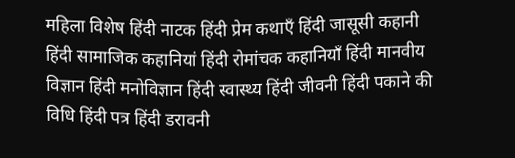महिला विशेष हिंदी नाटक हिंदी प्रेम कथाएँ हिंदी जासूसी कहानी हिंदी सामाजिक कहानियां हिंदी रोमांचक कहानियाँ हिंदी मानवीय विज्ञान हिंदी मनोविज्ञान हिंदी स्वास्थ्य हिंदी जीवनी हिंदी पकाने की विधि हिंदी पत्र हिंदी डरावनी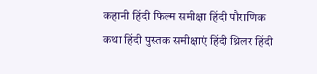कहानी हिंदी फिल्म समीक्षा हिंदी पौराणिक कथा हिंदी पुस्तक समीक्षाएं हिंदी थ्रिलर हिंदी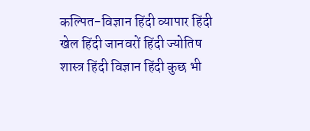कल्पित-विज्ञान हिंदी व्यापार हिंदी खेल हिंदी जानवरों हिंदी ज्योतिष शास्त्र हिंदी विज्ञान हिंदी कुछ भी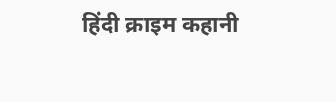हिंदी क्राइम कहानी